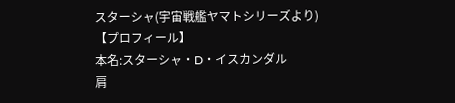スターシャ(宇宙戦艦ヤマトシリーズより)
【プロフィール】
本名:スターシャ・D・イスカンダル
肩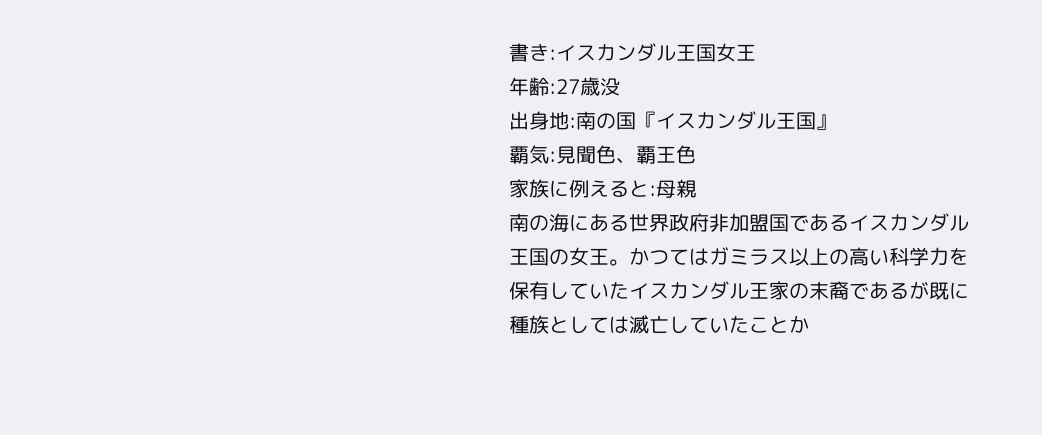書き:イスカンダル王国女王
年齢:27歳没
出身地:南の国『イスカンダル王国』
覇気:見聞色、覇王色
家族に例えると:母親
南の海にある世界政府非加盟国であるイスカンダル王国の女王。かつてはガミラス以上の高い科学力を保有していたイスカンダル王家の末裔であるが既に種族としては滅亡していたことか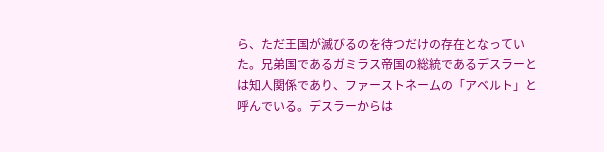ら、ただ王国が滅びるのを待つだけの存在となっていた。兄弟国であるガミラス帝国の総統であるデスラーとは知人関係であり、ファーストネームの「アベルト」と呼んでいる。デスラーからは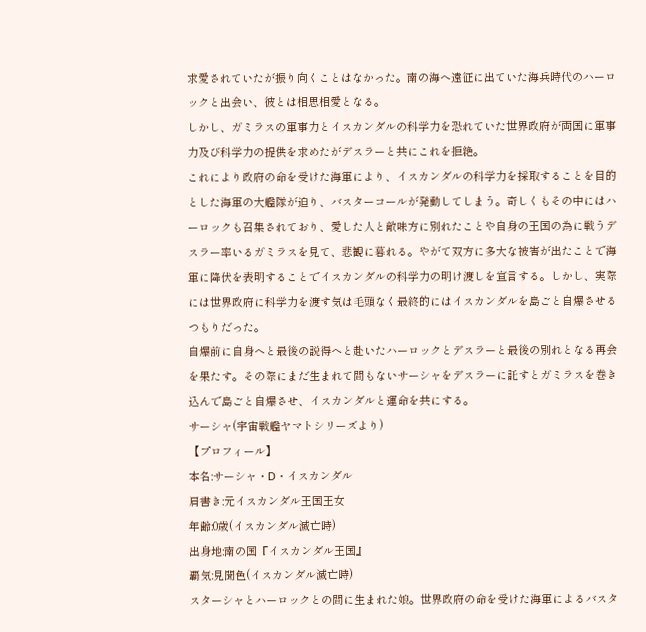求愛されていたが振り向くことはなかった。南の海へ遠征に出ていた海兵時代のハーロックと出会い、彼とは相思相愛となる。
しかし、ガミラスの軍事力とイスカンダルの科学力を恐れていた世界政府が両国に軍事力及び科学力の提供を求めたがデスラーと共にこれを拒絶。
これにより政府の命を受けた海軍により、イスカンダルの科学力を採取することを目的とした海軍の大艦隊が迫り、バスターコールが発動してしまう。奇しくもその中にはハーロックも召集されており、愛した人と敵味方に別れたことや自身の王国の為に戦うデスラー率いるガミラスを見て、悲観に暮れる。やがて双方に多大な被害が出たことで海軍に降伏を表明することでイスカンダルの科学力の明け渡しを宣言する。しかし、実際には世界政府に科学力を渡す気は毛頭なく最終的にはイスカンダルを島ごと自爆させるつもりだった。
自爆前に自身へと最後の説得へと赴いたハーロックとデスラーと最後の別れとなる再会を果たす。その際にまだ生まれて間もないサーシャをデスラーに託すとガミラスを巻き込んで島ごと自爆させ、イスカンダルと運命を共にする。
サーシャ(宇宙戦艦ヤマトシリーズより)
【プロフィール】
本名:サーシャ・D・イスカンダル
肩書き:元イスカンダル王国王女
年齢:0歳(イスカンダル滅亡時)
出身地:南の国『イスカンダル王国』
覇気:見聞色(イスカンダル滅亡時)
スターシャとハーロックとの間に生まれた娘。世界政府の命を受けた海軍によるバスタ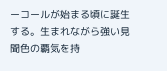ーコールが始まる頃に誕生する。生まれながら強い見聞色の覇気を持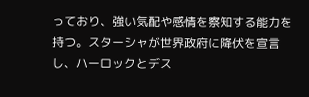っており、強い気配や感情を察知する能力を持つ。スターシャが世界政府に降伏を宣言し、ハーロックとデス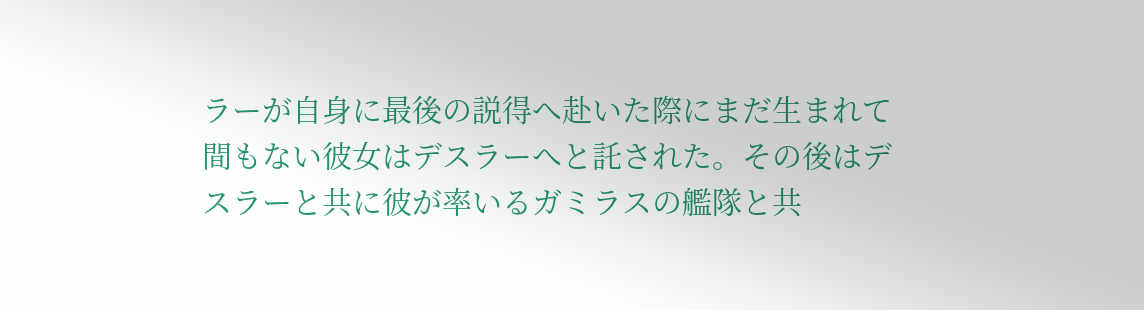ラーが自身に最後の説得へ赴いた際にまだ生まれて間もない彼女はデスラーへと託された。その後はデスラーと共に彼が率いるガミラスの艦隊と共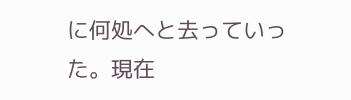に何処へと去っていった。現在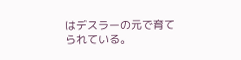はデスラーの元で育てられている。